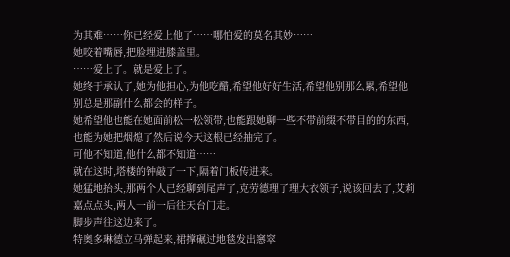为其难……你已经爱上他了……哪怕爱的莫名其妙……
她咬着嘴唇,把脸埋进膝盖里。
……爱上了。就是爱上了。
她终于承认了,她为他担心,为他吃醋,希望他好好生活,希望他别那么累,希望他别总是那副什么都会的样子。
她希望他也能在她面前松一松领带,也能跟她聊一些不带前缀不带目的的东西,也能为她把烟熄了然后说今天这根已经抽完了。
可他不知道,他什么都不知道……
就在这时,塔楼的钟敲了一下,隔着门板传进来。
她猛地抬头,那两个人已经聊到尾声了,克劳德理了理大衣领子,说该回去了,艾莉嘉点点头,两人一前一后往天台门走。
脚步声往这边来了。
特奥多琳德立马弹起来,裙撑碾过地毯发出窸窣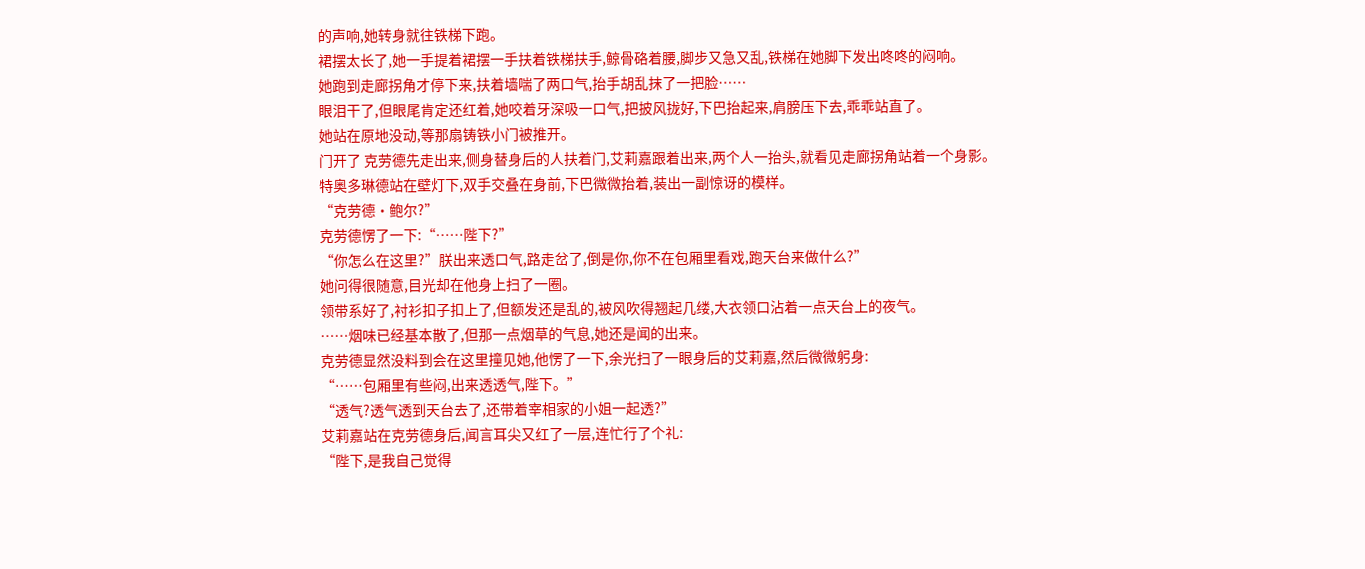的声响,她转身就往铁梯下跑。
裙摆太长了,她一手提着裙摆一手扶着铁梯扶手,鲸骨硌着腰,脚步又急又乱,铁梯在她脚下发出咚咚的闷响。
她跑到走廊拐角才停下来,扶着墙喘了两口气,抬手胡乱抹了一把脸……
眼泪干了,但眼尾肯定还红着,她咬着牙深吸一口气,把披风拢好,下巴抬起来,肩膀压下去,乖乖站直了。
她站在原地没动,等那扇铸铁小门被推开。
门开了 克劳德先走出来,侧身替身后的人扶着门,艾莉嘉跟着出来,两个人一抬头,就看见走廊拐角站着一个身影。
特奥多琳德站在壁灯下,双手交叠在身前,下巴微微抬着,装出一副惊讶的模样。
“克劳德·鲍尔?”
克劳德愣了一下:“……陛下?”
“你怎么在这里?”朕出来透口气,路走岔了,倒是你,你不在包厢里看戏,跑天台来做什么?”
她问得很随意,目光却在他身上扫了一圈。
领带系好了,衬衫扣子扣上了,但额发还是乱的,被风吹得翘起几缕,大衣领口沾着一点天台上的夜气。
……烟味已经基本散了,但那一点烟草的气息,她还是闻的出来。
克劳德显然没料到会在这里撞见她,他愣了一下,余光扫了一眼身后的艾莉嘉,然后微微躬身:
“……包厢里有些闷,出来透透气,陛下。”
“透气?透气透到天台去了,还带着宰相家的小姐一起透?”
艾莉嘉站在克劳德身后,闻言耳尖又红了一层,连忙行了个礼:
“陛下,是我自己觉得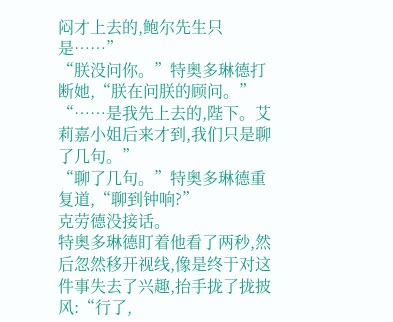闷才上去的,鲍尔先生只是……”
“朕没问你。”特奥多琳德打断她,“朕在问朕的顾问。”
“……是我先上去的,陛下。艾莉嘉小姐后来才到,我们只是聊了几句。”
“聊了几句。”特奥多琳德重复道,“聊到钟响?”
克劳德没接话。
特奥多琳德盯着他看了两秒,然后忽然移开视线,像是终于对这件事失去了兴趣,抬手拢了拢披风:“行了,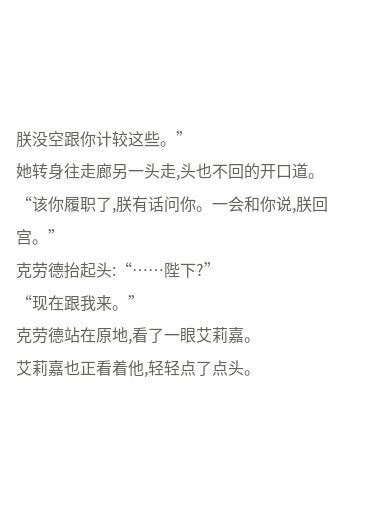朕没空跟你计较这些。”
她转身往走廊另一头走,头也不回的开口道。
“该你履职了,朕有话问你。一会和你说,朕回宫。”
克劳德抬起头:“……陛下?”
“现在跟我来。”
克劳德站在原地,看了一眼艾莉嘉。
艾莉嘉也正看着他,轻轻点了点头。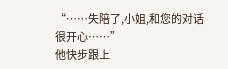“……失陪了,小姐,和您的对话很开心……”
他快步跟上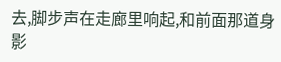去,脚步声在走廊里响起,和前面那道身影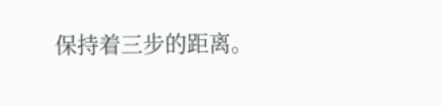保持着三步的距离。